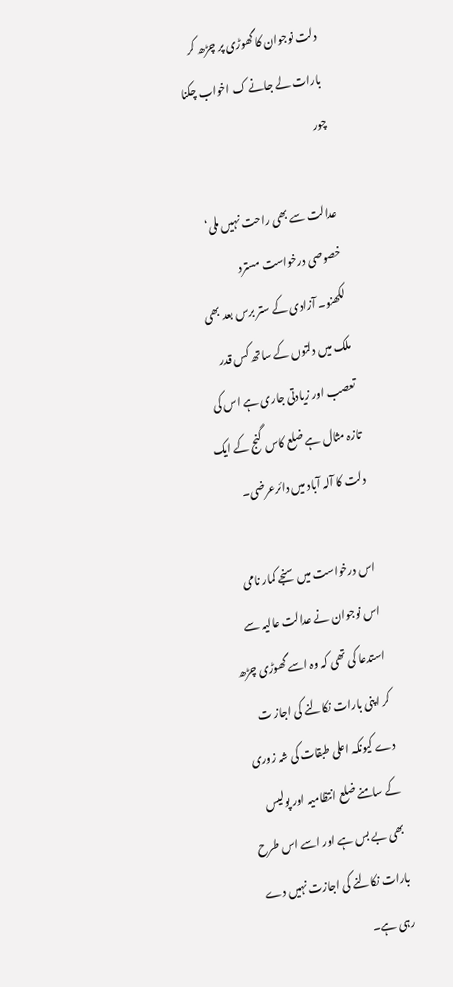دلت نوجوان کا گھوڑی پر چڑھ کر بارات لے جانے ک اخواب چکنا چور

عدالت سے بھی راحت نہیں ملی‘ خصوصی درخواست مسترد
لکھنو۔ آزادی کے ستر برس بعد بھی ملک میں دلتوں کے ساتھ کس قدر تعصب اور زیادتی جاری ہے اس کی تازہ مثال ہے ضلع کاس گنج کے ایک دلت کا آلہ آباد میں دائرعرضی۔

اس درخواست میں سنجے کمار نامی اس نوجوان نے عدالت عالیہ سے استدعا کی تھی کہ وہ اسے گھوڑی چڑھ کر اپنی بارات نکالنے کی اجاز ت دے کیونکہ اعلی طبقات کی شہ زوری کے سامنے ضلع انتظامیہ اور پولیس بھی بے بس ہے اور اسے اس طرح بارات نکالنے کی اجازت نہیں دے رہی ہے۔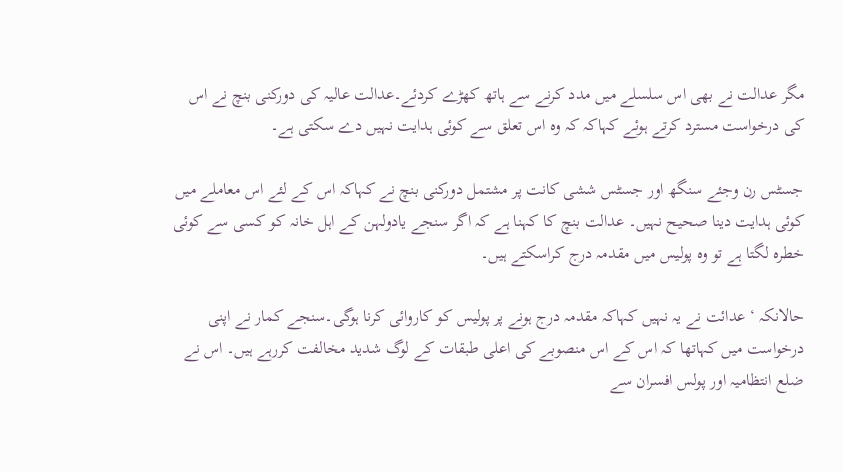مگر عدالت نے بھی اس سلسلے میں مدد کرنے سے ہاتھ کھڑے کردئے۔عدالت عالیہ کی دورکنی بنچ نے اس کی درخواست مسترد کرتے ہوئے کہاکہ کہ وہ اس تعلق سے کوئی ہدایت نہیں دے سکتی ہے۔

جسٹس رن وجئے سنگھ اور جسٹس ششی کانت پر مشتمل دورکنی بنچ نے کہاکہ اس کے لئے اس معاملے میں کوئی ہدایت دینا صحیح نہیں۔ عدالت بنچ کا کہنا ہے کہ اگر سنجے یادولہن کے اہل خانہ کو کسی سے کوئی خطرہ لگتا ہے تو وہ پولیس میں مقدمہ درج کراسکتے ہیں۔

حالانکہ ‘ عدائت نے یہ نہیں کہاکہ مقدمہ درج ہونے پر پولیس کو کاروائی کرنا ہوگی۔سنجے کمار نے اپنی درخواست میں کہاتھا کہ اس کے اس منصوبے کی اعلی طبقات کے لوگ شدید مخالفت کررہے ہیں۔ اس نے ضلع انتظامیہ اور پولس افسران سے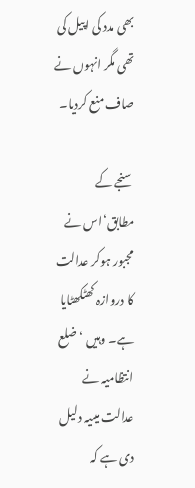بھی مدد کی اپیل کی تھی مگر انہوں نے صاف منع کردیا۔

سنجے کے مطابق‘اس نے مجبور ہوکر عدالت کا دروازہ کھٹکھٹایا ہے۔ وہیں ‘ ضلع انتظامیہ نے عدالت میںیہ دلیل دی ہے کہ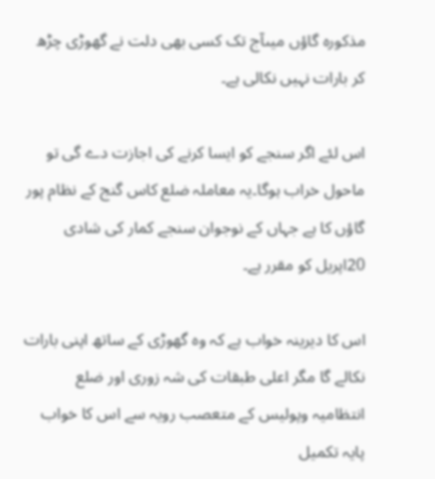مذکورہ گاؤں میںآج تک کسی بھی دلت نے گھوڑی چڑھ کر بارات نہیں نکالی ہے۔

اس لئے اگر سنجے کو ایسا کرنے کی اجازت دے گی تو ماحول خراب ہوگا۔یہ معاملہ ضلع کاس گنج کے نظام پور گاؤں کا ہے جہاں کے نوجوان سنجے کمار کی شادی 20اپریل کو مقرر ہے۔

اس کا دیرینہ خواب ہے کہ وہ گھوڑی کے ساتھ اپنی بارات نکالے گا مگر اعلی طبقات کی شہ زوری اور ضلع انتظامیہ وپولیس کے متعصب رویہ سے اس کا خواب پایہ تکمیل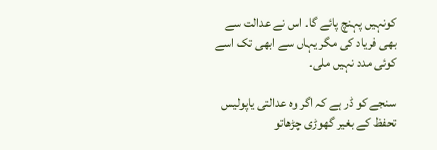کونہیں پہنچ پائے گا۔ اس نے عدالت سے بھی فریاد کی مگر یہاں سے ابھی تک اسے کوئی مدد نہیں ملی۔

سنجے کو ڈر ہے کہ اگر وہ عدالتی یاپولیس تحفظ کے بغیر گھوڑی چڑھاتو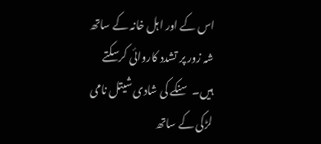اس کے اور اہل خانہ کے ساتھ شہ زور پر تشدد کاروائی کرسکتے ہیں۔ سنکے کی شادی شیتل نامی لڑکی کے ساتھ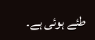طئے ہوئی ہے۔